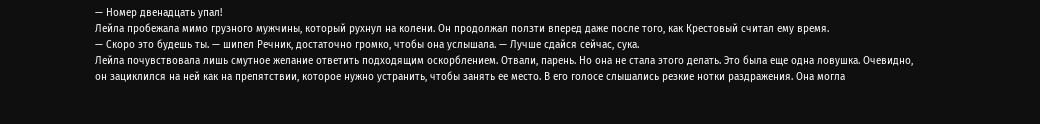— Номер двенадцать упал!
Лейла пробежала мимо грузного мужчины, который рухнул на колени. Он продолжал ползти вперед даже после того, как Крестовый считал ему время.
— Скоро это будешь ты. — шипел Речник, достаточно громко, чтобы она услышала. — Лучше сдайся сейчас, сука.
Лейла почувствовала лишь смутное желание ответить подходящим оскорблением. Отвали, парень. Но она не стала этого делать. Это была еще одна ловушка. Очевидно, он зациклился на ней как на препятствии, которое нужно устранить, чтобы занять ее место. В его голосе слышались резкие нотки раздражения. Она могла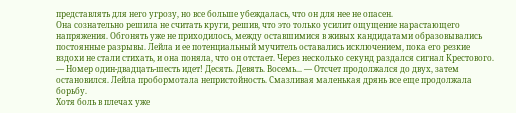представлять для него угрозу, но все больше убеждалась, что он для нее не опасен.
Она сознательно решила не считать круги, решив, что это только усилит ощущение нарастающего напряжения. Обгонять уже не приходилось, между оставшимися в живых кандидатами образовывались постоянные разрывы. Лейла и ее потенциальный мучитель оставались исключением, пока его резкие вздохи не стали стихать, и она поняла, что он отстает. Через несколько секунд раздался сигнал Крестового.
— Номер один-двадцать-шесть идет! Десять. Девять. Восемь... — Отсчет продолжался до двух, затем остановился. Лейла пробормотала непристойность. Смазливая маленькая дрянь все еще продолжала борьбу.
Хотя боль в плечах уже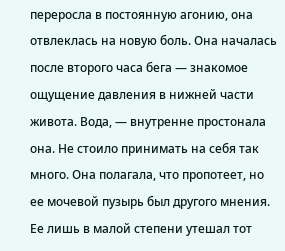переросла в постоянную агонию, она отвлеклась на новую боль. Она началась после второго часа бега — знакомое ощущение давления в нижней части живота. Вода, — внутренне простонала она. Не стоило принимать на себя так много. Она полагала, что пропотеет, но ее мочевой пузырь был другого мнения.
Ее лишь в малой степени утешал тот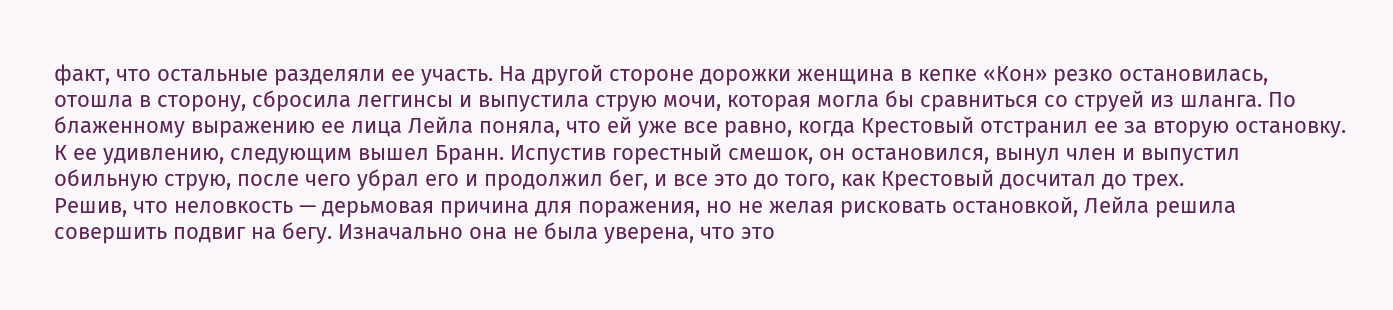факт, что остальные разделяли ее участь. На другой стороне дорожки женщина в кепке «Кон» резко остановилась, отошла в сторону, сбросила леггинсы и выпустила струю мочи, которая могла бы сравниться со струей из шланга. По блаженному выражению ее лица Лейла поняла, что ей уже все равно, когда Крестовый отстранил ее за вторую остановку. К ее удивлению, следующим вышел Бранн. Испустив горестный смешок, он остановился, вынул член и выпустил обильную струю, после чего убрал его и продолжил бег, и все это до того, как Крестовый досчитал до трех.
Решив, что неловкость — дерьмовая причина для поражения, но не желая рисковать остановкой, Лейла решила совершить подвиг на бегу. Изначально она не была уверена, что это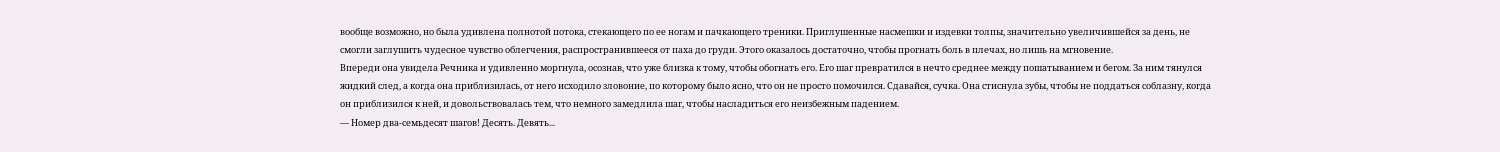вообще возможно, но была удивлена полнотой потока, стекающего по ее ногам и пачкающего треники. Приглушенные насмешки и издевки толпы, значительно увеличившейся за день, не смогли заглушить чудесное чувство облегчения, распространившееся от паха до груди. Этого оказалось достаточно, чтобы прогнать боль в плечах, но лишь на мгновение.
Впереди она увидела Речника и удивленно моргнула, осознав, что уже близка к тому, чтобы обогнать его. Его шаг превратился в нечто среднее между пошатыванием и бегом. За ним тянулся жидкий след, а когда она приблизилась, от него исходило зловоние, по которому было ясно, что он не просто помочился. Сдавайся, сучка. Она стиснула зубы, чтобы не поддаться соблазну, когда он приблизился к ней, и довольствовалась тем, что немного замедлила шаг, чтобы насладиться его неизбежным падением.
— Номер два-семьдесят шагов! Десять. Девять...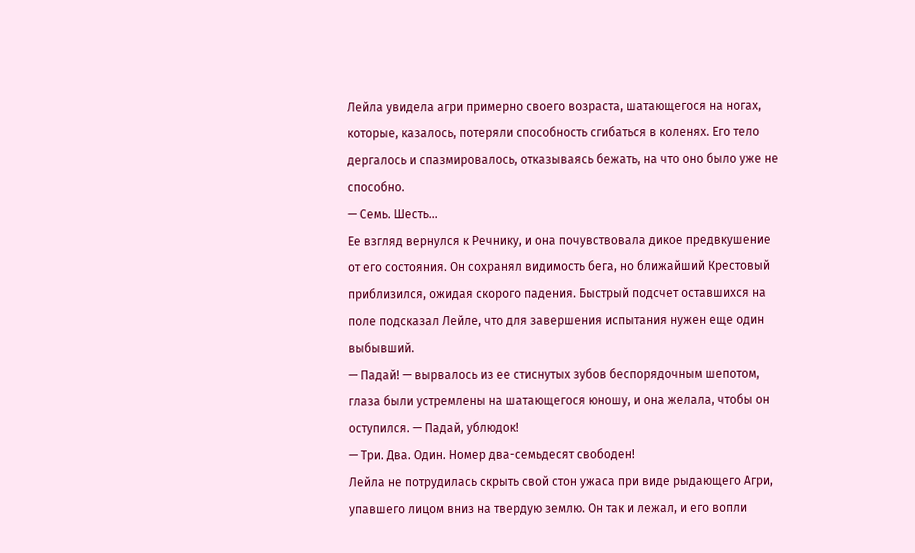Лейла увидела агри примерно своего возраста, шатающегося на ногах, которые, казалось, потеряли способность сгибаться в коленях. Его тело дергалось и спазмировалось, отказываясь бежать, на что оно было уже не способно.
— Семь. Шесть...
Ее взгляд вернулся к Речнику, и она почувствовала дикое предвкушение от его состояния. Он сохранял видимость бега, но ближайший Крестовый приблизился, ожидая скорого падения. Быстрый подсчет оставшихся на поле подсказал Лейле, что для завершения испытания нужен еще один выбывший.
— Падай! — вырвалось из ее стиснутых зубов беспорядочным шепотом, глаза были устремлены на шатающегося юношу, и она желала, чтобы он оступился. — Падай, ублюдок!
— Три. Два. Один. Номер два-семьдесят свободен!
Лейла не потрудилась скрыть свой стон ужаса при виде рыдающего Агри, упавшего лицом вниз на твердую землю. Он так и лежал, и его вопли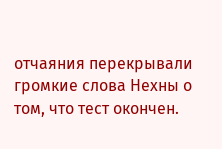отчаяния перекрывали громкие слова Нехны о том, что тест окончен.